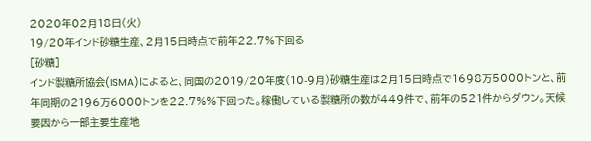2020年02月18日(火)
19/20年インド砂糖生産、2月15日時点で前年22.7%下回る
[砂糖]
インド製糖所協会(ISMA)によると、同国の2019/20年度(10-9月)砂糖生産は2月15日時点で1698万5000トンと、前年同期の2196万6000トンを22.7%%下回った。稼働している製糖所の数が449件で、前年の521件からダウン。天候要因から一部主要生産地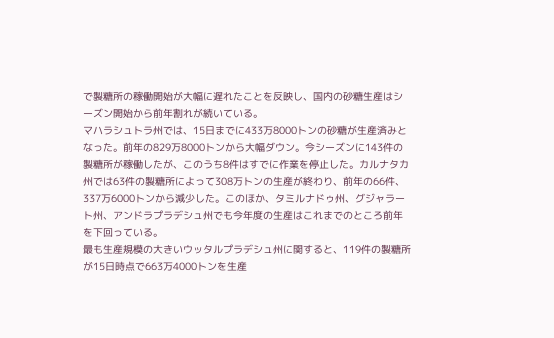で製糖所の稼働開始が大幅に遅れたことを反映し、国内の砂糖生産はシーズン開始から前年割れが続いている。
マハラシュトラ州では、15日までに433万8000トンの砂糖が生産済みとなった。前年の829万8000トンから大幅ダウン。今シーズンに143件の製糖所が稼働したが、このうち8件はすでに作業を停止した。カルナタカ州では63件の製糖所によって308万トンの生産が終わり、前年の66件、337万6000トンから減少した。このほか、タミルナドゥ州、グジャラート州、アンドラプラデシュ州でも今年度の生産はこれまでのところ前年を下回っている。
最も生産規模の大きいウッタルプラデシュ州に関すると、119件の製糖所が15日時点で663万4000トンを生産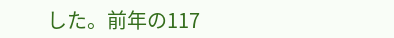した。前年の117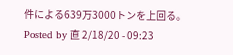件による639万3000トンを上回る。
Posted by 直 2/18/20 - 09:23